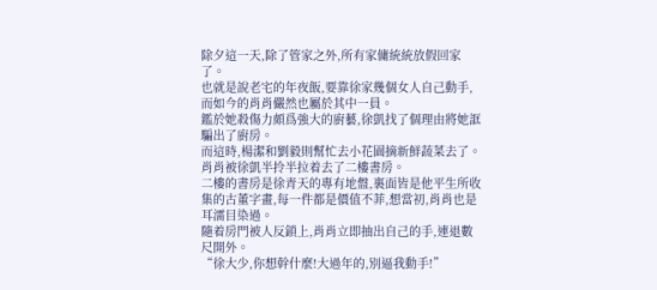除夕這一天,除了管家之外,所有家傭統統放假回家了。
也就是說老宅的年夜飯,要靠徐家幾個女人自己動手,而如今的肖肖儼然也屬於其中一員。
鑑於她殺傷力頗爲強大的廚藝,徐凱找了個理由將她誆騙出了廚房。
而這時,楊潔和劉毅則幫忙去小花園摘新鮮蔬菜去了。
肖肖被徐凱半拎半拉着去了二樓書房。
二樓的書房是徐青天的專有地盤,裏面皆是他平生所收集的古董字畫,每一件都是價值不菲,想當初,肖肖也是耳濡目染過。
隨着房門被人反鎖上,肖肖立即抽出自己的手,連退數尺開外。
“徐大少,你想幹什麼!大過年的,別逼我動手!”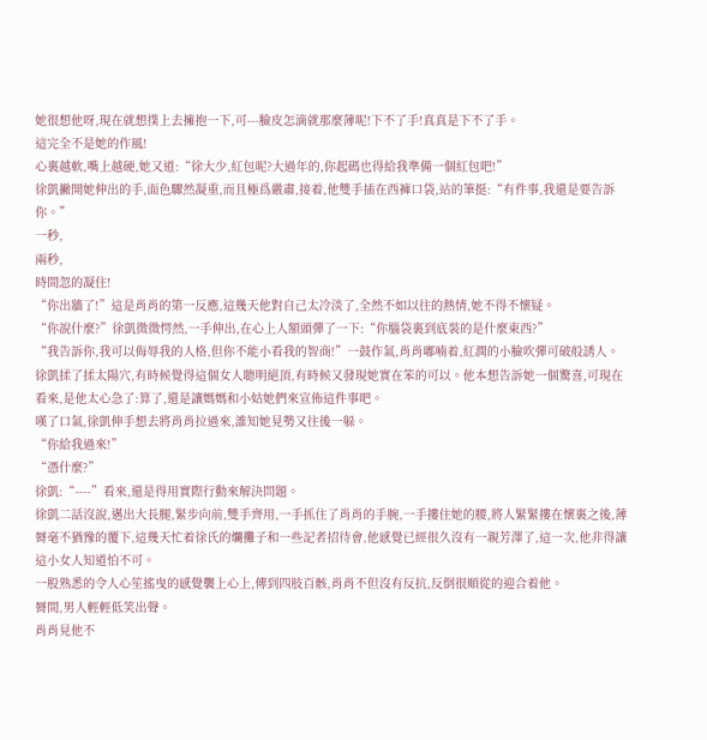她很想他呀,現在就想撲上去擁抱一下,可---臉皮怎滴就那麼薄呢!下不了手!真真是下不了手。
這完全不是她的作風!
心裏越軟,嘴上越硬,她又道:“徐大少,紅包呢?大過年的,你起碼也得給我準備一個紅包吧!”
徐凱撇開她伸出的手,面色驟然凝重,而且極爲嚴肅,接着,他雙手插在西褲口袋,站的筆挺:“有件事,我還是要告訴你。”
一秒,
兩秒,
時間忽的凝住!
“你出牆了!”這是肖肖的第一反應,這幾天他對自己太冷淡了,全然不如以往的熱情,她不得不懷疑。
“你說什麼?”徐凱微微愕然,一手伸出,在心上人額頭彈了一下:“你腦袋裏到底裝的是什麼東西?”
“我告訴你,我可以侮辱我的人格,但你不能小看我的智商!”一鼓作氣,肖肖嘟喃着,紅潤的小臉吹彈可破般誘人。
徐凱揉了揉太陽穴,有時候覺得這個女人聰明絕頂,有時候又發現她實在笨的可以。他本想告訴她一個驚喜,可現在看來,是他太心急了:算了,還是讓媽媽和小姑她們來宣佈這件事吧。
嘆了口氣,徐凱伸手想去將肖肖拉過來,誰知她見勢又往後一躲。
“你給我過來!”
“憑什麼?”
徐凱:“----”看來,還是得用實際行動來解決問題。
徐凱二話沒說,邁出大長腿,緊步向前,雙手齊用,一手抓住了肖肖的手腕,一手摟住她的腰,將人緊緊摟在懷裏之後,薄脣毫不猶豫的覆下,這幾天忙着徐氏的爛攤子和一些記者招待會,他感覺已經很久沒有一親芳澤了,這一次,他非得讓這小女人知道怕不可。
一股熟悉的令人心笙搖曳的感覺襲上心上,傳到四肢百骸,肖肖不但沒有反抗,反倒很順從的迎合着他。
脣間,男人輕輕低笑出聲。
肖肖見他不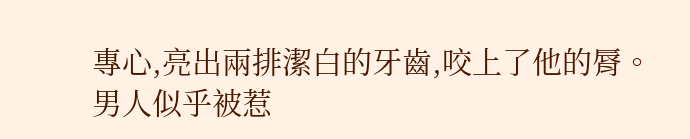專心,亮出兩排潔白的牙齒,咬上了他的脣。
男人似乎被惹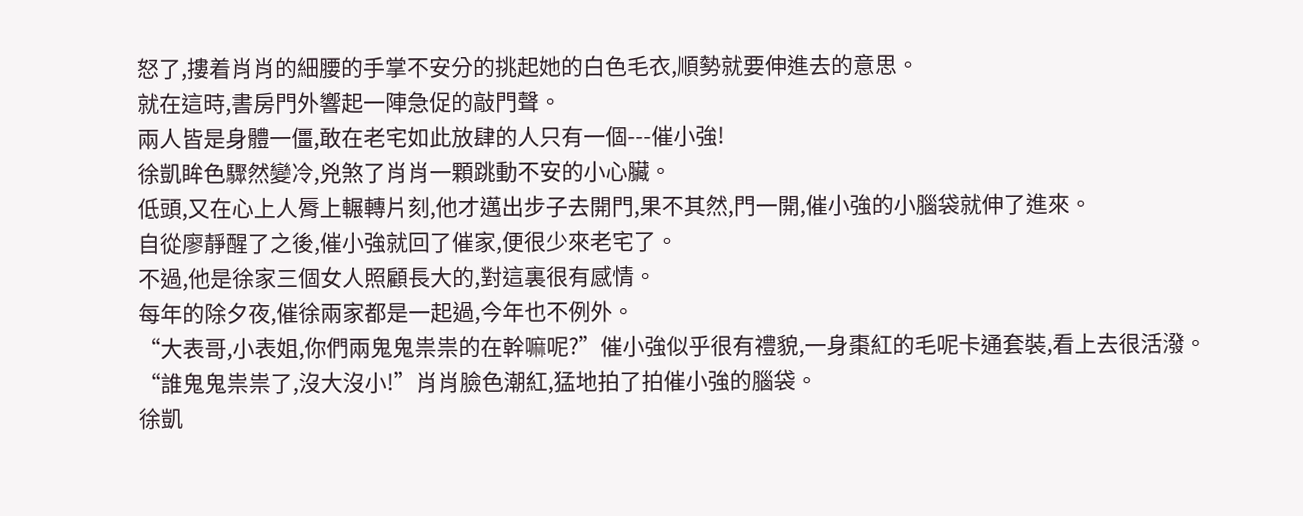怒了,摟着肖肖的細腰的手掌不安分的挑起她的白色毛衣,順勢就要伸進去的意思。
就在這時,書房門外響起一陣急促的敲門聲。
兩人皆是身體一僵,敢在老宅如此放肆的人只有一個---催小強!
徐凱眸色驟然變冷,兇煞了肖肖一顆跳動不安的小心臟。
低頭,又在心上人脣上輾轉片刻,他才邁出步子去開門,果不其然,門一開,催小強的小腦袋就伸了進來。
自從廖靜醒了之後,催小強就回了催家,便很少來老宅了。
不過,他是徐家三個女人照顧長大的,對這裏很有感情。
每年的除夕夜,催徐兩家都是一起過,今年也不例外。
“大表哥,小表姐,你們兩鬼鬼祟祟的在幹嘛呢?”催小強似乎很有禮貌,一身棗紅的毛呢卡通套裝,看上去很活潑。
“誰鬼鬼祟祟了,沒大沒小!”肖肖臉色潮紅,猛地拍了拍催小強的腦袋。
徐凱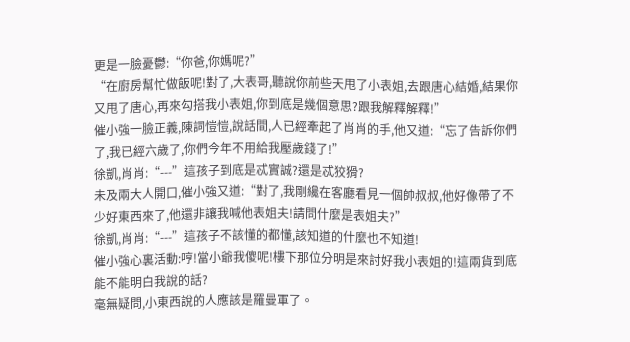更是一臉憂鬱:“你爸,你媽呢?”
“在廚房幫忙做飯呢!對了,大表哥,聽說你前些天甩了小表姐,去跟唐心結婚,結果你又甩了唐心,再來勾搭我小表姐,你到底是幾個意思?跟我解釋解釋!”
催小強一臉正義,陳詞愷愷,說話間,人已經牽起了肖肖的手,他又道:“忘了告訴你們了,我已經六歲了,你們今年不用給我壓歲錢了!”
徐凱,肖肖:“---”這孩子到底是忒實誠?還是忒狡猾?
未及兩大人開口,催小強又道:“對了,我剛纔在客廳看見一個帥叔叔,他好像帶了不少好東西來了,他還非讓我喊他表姐夫!請問什麼是表姐夫?”
徐凱,肖肖:“---”這孩子不該懂的都懂,該知道的什麼也不知道!
催小強心裏活動:哼!當小爺我傻呢!樓下那位分明是來討好我小表姐的!這兩貨到底能不能明白我說的話?
毫無疑問,小東西說的人應該是羅曼軍了。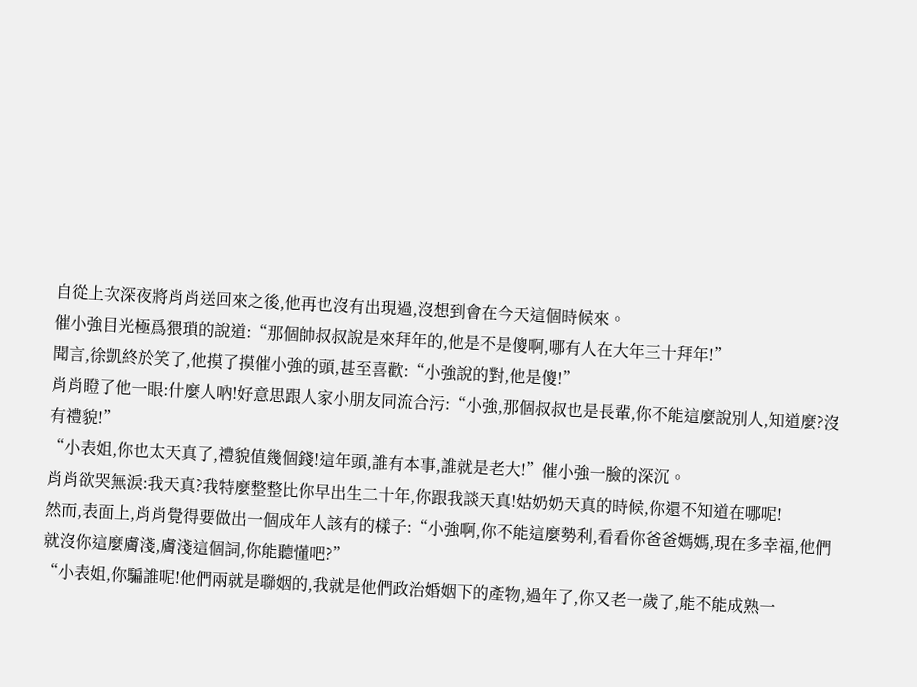自從上次深夜將肖肖送回來之後,他再也沒有出現過,沒想到會在今天這個時候來。
催小強目光極爲猥瑣的說道:“那個帥叔叔說是來拜年的,他是不是傻啊,哪有人在大年三十拜年!”
聞言,徐凱終於笑了,他摸了摸催小強的頭,甚至喜歡:“小強說的對,他是傻!”
肖肖瞪了他一眼:什麼人吶!好意思跟人家小朋友同流合污:“小強,那個叔叔也是長輩,你不能這麼說別人,知道麼?沒有禮貌!”
“小表姐,你也太天真了,禮貌值幾個錢!這年頭,誰有本事,誰就是老大!”催小強一臉的深沉。
肖肖欲哭無淚:我天真?我特麼整整比你早出生二十年,你跟我談天真!姑奶奶天真的時候,你還不知道在哪呢!
然而,表面上,肖肖覺得要做出一個成年人該有的樣子:“小強啊,你不能這麼勢利,看看你爸爸媽媽,現在多幸福,他們就沒你這麼膚淺,膚淺這個詞,你能聽懂吧?”
“小表姐,你騙誰呢!他們兩就是聯姻的,我就是他們政治婚姻下的產物,過年了,你又老一歲了,能不能成熟一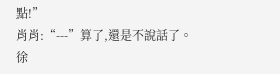點!”
肖肖:“---”算了,還是不說話了。
徐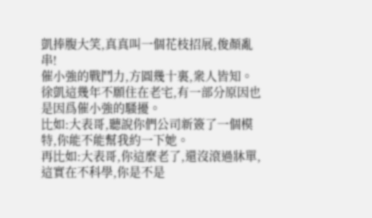凱捧腹大笑,真真叫一個花枝招展,俊顏亂串!
催小強的戰鬥力,方圓幾十裏,衆人皆知。
徐凱這幾年不願住在老宅,有一部分原因也是因爲催小強的騷擾。
比如:大表哥,聽說你們公司新簽了一個模特,你能不能幫我約一下她。
再比如:大表哥,你這麼老了,還沒滾過牀單,這實在不科學,你是不是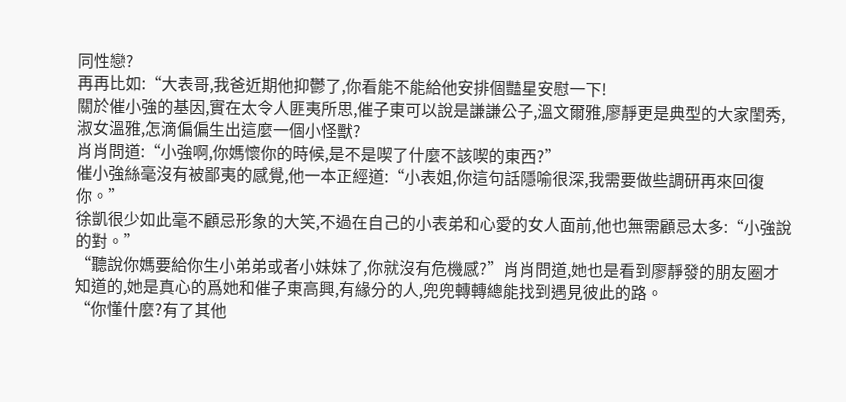同性戀?
再再比如:“大表哥,我爸近期他抑鬱了,你看能不能給他安排個豔星安慰一下!
關於催小強的基因,實在太令人匪夷所思,催子東可以說是謙謙公子,溫文爾雅,廖靜更是典型的大家閨秀,淑女溫雅,怎滴偏偏生出這麼一個小怪獸?
肖肖問道:“小強啊,你媽懷你的時候,是不是喫了什麼不該喫的東西?”
催小強絲毫沒有被鄙夷的感覺,他一本正經道:“小表姐,你這句話隱喻很深,我需要做些調研再來回復你。”
徐凱很少如此毫不顧忌形象的大笑,不過在自己的小表弟和心愛的女人面前,他也無需顧忌太多:“小強說的對。”
“聽說你媽要給你生小弟弟或者小妹妹了,你就沒有危機感?”肖肖問道,她也是看到廖靜發的朋友圈才知道的,她是真心的爲她和催子東高興,有緣分的人,兜兜轉轉總能找到遇見彼此的路。
“你懂什麼?有了其他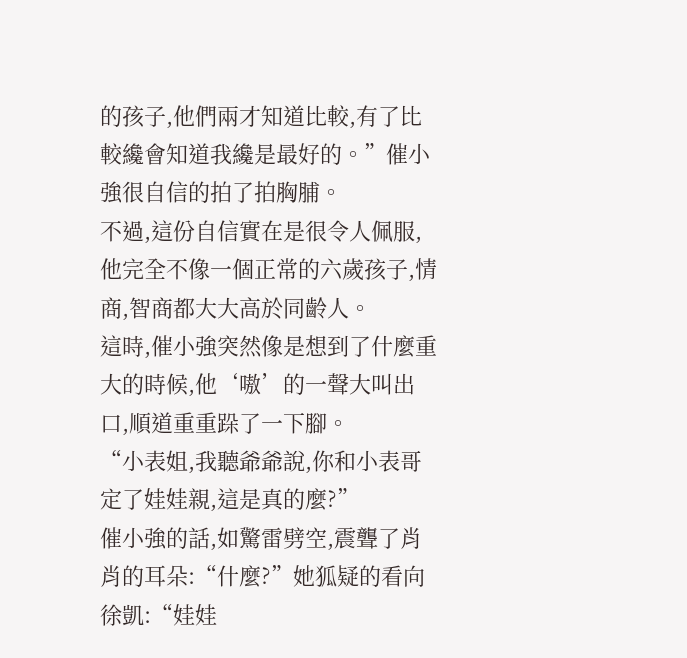的孩子,他們兩才知道比較,有了比較纔會知道我纔是最好的。”催小強很自信的拍了拍胸脯。
不過,這份自信實在是很令人佩服,他完全不像一個正常的六歲孩子,情商,智商都大大高於同齡人。
這時,催小強突然像是想到了什麼重大的時候,他‘嗷’的一聲大叫出口,順道重重跺了一下腳。
“小表姐,我聽爺爺說,你和小表哥定了娃娃親,這是真的麼?”
催小強的話,如驚雷劈空,震聾了肖肖的耳朵:“什麼?”她狐疑的看向徐凱:“娃娃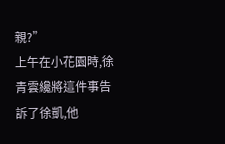親?”
上午在小花園時,徐青雲纔將這件事告訴了徐凱,他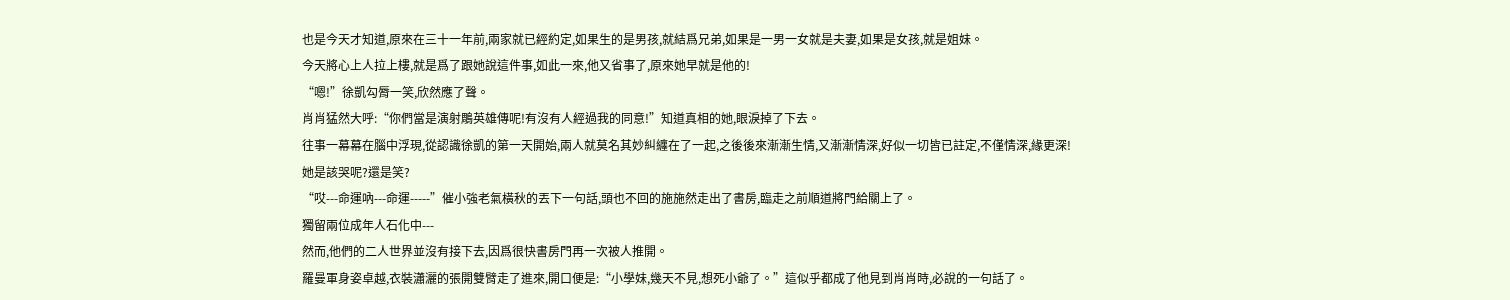也是今天才知道,原來在三十一年前,兩家就已經約定,如果生的是男孩,就結爲兄弟,如果是一男一女就是夫妻,如果是女孩,就是姐妹。
今天將心上人拉上樓,就是爲了跟她說這件事,如此一來,他又省事了,原來她早就是他的!
“嗯!”徐凱勾脣一笑,欣然應了聲。
肖肖猛然大呼:“你們當是演射鵰英雄傳呢!有沒有人經過我的同意!”知道真相的她,眼淚掉了下去。
往事一幕幕在腦中浮現,從認識徐凱的第一天開始,兩人就莫名其妙糾纏在了一起,之後後來漸漸生情,又漸漸情深,好似一切皆已註定,不僅情深,緣更深!
她是該哭呢?還是笑?
“哎---命運吶---命運-----”催小強老氣橫秋的丟下一句話,頭也不回的施施然走出了書房,臨走之前順道將門給關上了。
獨留兩位成年人石化中---
然而,他們的二人世界並沒有接下去,因爲很快書房門再一次被人推開。
羅曼軍身姿卓越,衣裝瀟灑的張開雙臂走了進來,開口便是:“小學妹,幾天不見,想死小爺了。”這似乎都成了他見到肖肖時,必說的一句話了。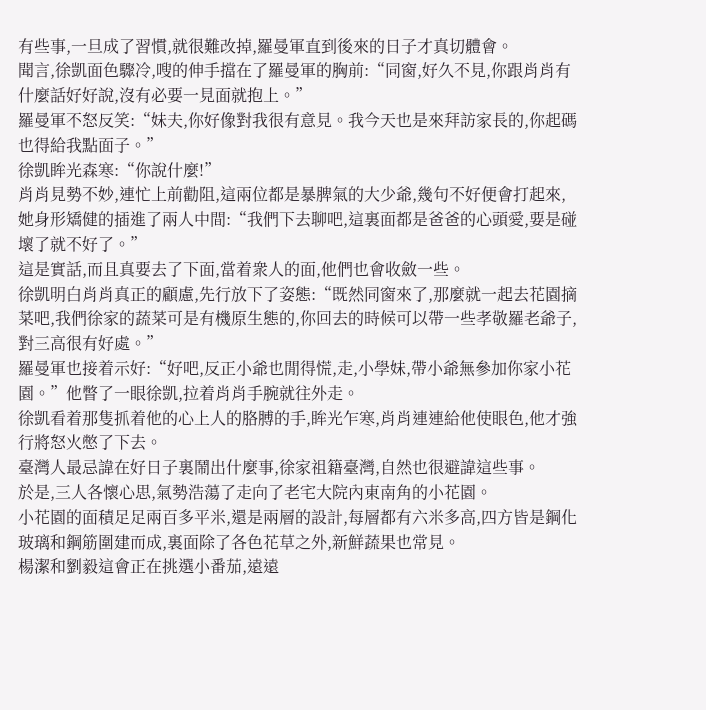有些事,一旦成了習慣,就很難改掉,羅曼軍直到後來的日子才真切體會。
聞言,徐凱面色驟冷,嗖的伸手擋在了羅曼軍的胸前:“同窗,好久不見,你跟肖肖有什麼話好好說,沒有必要一見面就抱上。”
羅曼軍不怒反笑:“妹夫,你好像對我很有意見。我今天也是來拜訪家長的,你起碼也得給我點面子。”
徐凱眸光森寒:“你說什麼!”
肖肖見勢不妙,連忙上前勸阻,這兩位都是暴脾氣的大少爺,幾句不好便會打起來,她身形矯健的插進了兩人中間:“我們下去聊吧,這裏面都是爸爸的心頭愛,要是碰壞了就不好了。”
這是實話,而且真要去了下面,當着衆人的面,他們也會收斂一些。
徐凱明白肖肖真正的顧慮,先行放下了姿態:“既然同窗來了,那麼就一起去花園摘菜吧,我們徐家的蔬菜可是有機原生態的,你回去的時候可以帶一些孝敬羅老爺子,對三高很有好處。”
羅曼軍也接着示好:“好吧,反正小爺也閒得慌,走,小學妹,帶小爺無參加你家小花園。”他瞥了一眼徐凱,拉着肖肖手腕就往外走。
徐凱看着那隻抓着他的心上人的胳膊的手,眸光乍寒,肖肖連連給他使眼色,他才強行將怒火憋了下去。
臺灣人最忌諱在好日子裏鬧出什麼事,徐家祖籍臺灣,自然也很避諱這些事。
於是,三人各懷心思,氣勢浩蕩了走向了老宅大院內東南角的小花園。
小花園的面積足足兩百多平米,還是兩層的設計,每層都有六米多高,四方皆是鋼化玻璃和鋼筋圍建而成,裏面除了各色花草之外,新鮮蔬果也常見。
楊潔和劉毅這會正在挑選小番茄,遠遠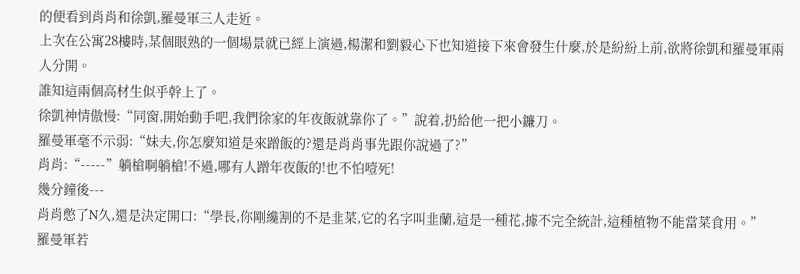的便看到肖肖和徐凱,羅曼軍三人走近。
上次在公寓28樓時,某個眼熟的一個場景就已經上演過,楊潔和劉毅心下也知道接下來會發生什麼,於是紛紛上前,欲將徐凱和羅曼軍兩人分開。
誰知這兩個高材生似乎幹上了。
徐凱神情傲慢:“同窗,開始動手吧,我們徐家的年夜飯就靠你了。”說着,扔給他一把小鐮刀。
羅曼軍毫不示弱:“妹夫,你怎麼知道是來蹭飯的?還是肖肖事先跟你說過了?”
肖肖:“-----”躺槍啊躺槍!不過,哪有人蹭年夜飯的!也不怕噎死!
幾分鐘後---
肖肖憋了N久,還是決定開口:“學長,你剛纔割的不是韭菜,它的名字叫韭蘭,這是一種花,據不完全統計,這種植物不能當菜食用。”
羅曼軍若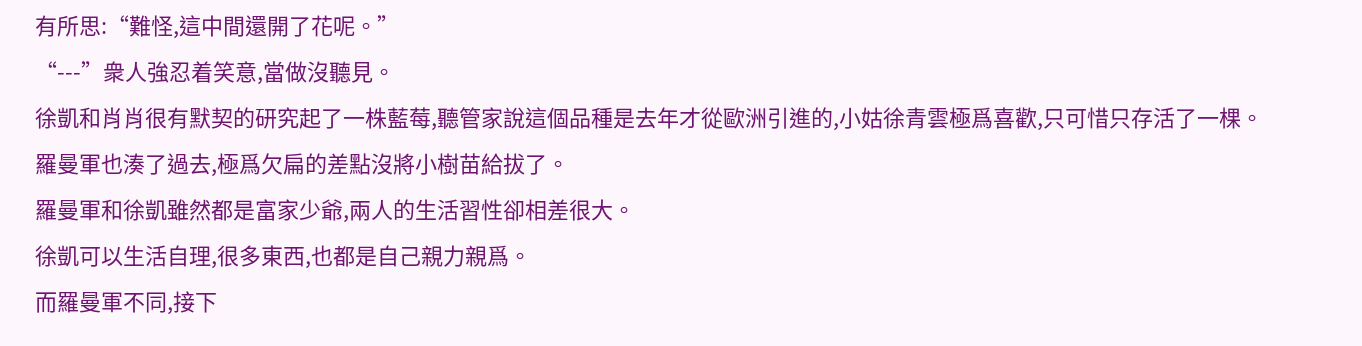有所思:“難怪,這中間還開了花呢。”
“---”衆人強忍着笑意,當做沒聽見。
徐凱和肖肖很有默契的研究起了一株藍莓,聽管家說這個品種是去年才從歐洲引進的,小姑徐青雲極爲喜歡,只可惜只存活了一棵。
羅曼軍也湊了過去,極爲欠扁的差點沒將小樹苗給拔了。
羅曼軍和徐凱雖然都是富家少爺,兩人的生活習性卻相差很大。
徐凱可以生活自理,很多東西,也都是自己親力親爲。
而羅曼軍不同,接下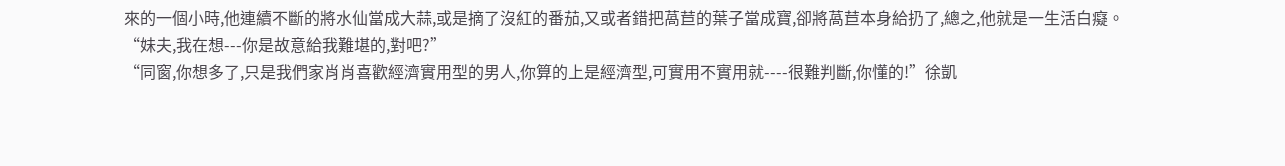來的一個小時,他連續不斷的將水仙當成大蒜,或是摘了沒紅的番茄,又或者錯把萵苣的葉子當成寶,卻將萵苣本身給扔了,總之,他就是一生活白癡。
“妹夫,我在想---你是故意給我難堪的,對吧?”
“同窗,你想多了,只是我們家肖肖喜歡經濟實用型的男人,你算的上是經濟型,可實用不實用就----很難判斷,你懂的!”徐凱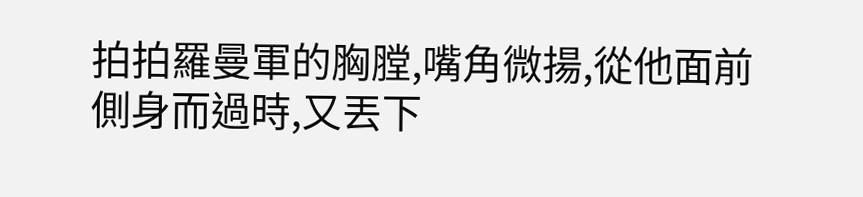拍拍羅曼軍的胸膛,嘴角微揚,從他面前側身而過時,又丟下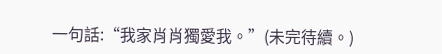一句話:“我家肖肖獨愛我。”(未完待續。)